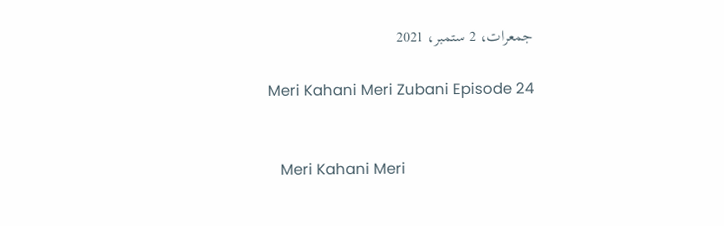جمعرات، 2 ستمبر، 2021

Meri Kahani Meri Zubani Episode 24


   Meri Kahani Meri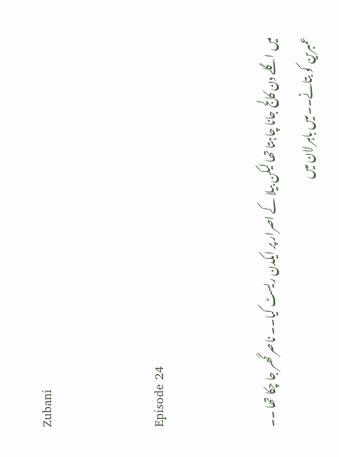Zubani


Episode 24


میں اگلے دن کالج جانا چاہتا تھا لیکن بیلا کے اصرار پر ایکدن ریسٹ کیا۔۔ ناصر گھر جا چکا تھا ۔۔ عمبرین کو بتانے۔۔میں باہر لان میں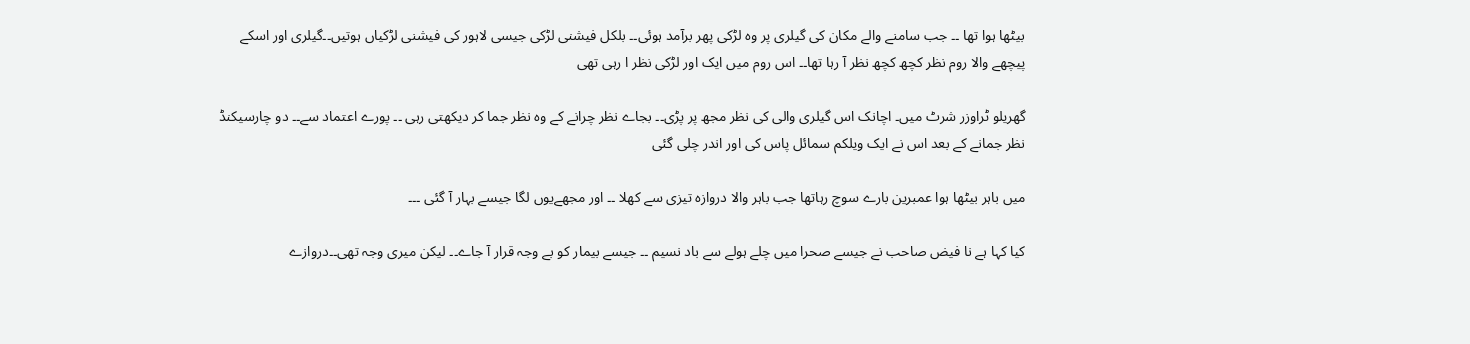بیٹھا ہوا تھا ۔۔ جب سامنے والے مکان کی گیلری پر وہ لڑکی پھر برآمد ہوئی۔۔ بلکل فیشنی لڑکی جیسی لاہور کی فیشنی لڑکیاں ہوتیں۔۔گیلری اور اسکے پیچھے والا روم نظر کچھ کچھ نظر آ رہا تھا۔۔ اس روم میں ایک اور لڑکی نظر ا رہی تھی

گھریلو ٹراوزر شرٹ میں۔ اچانک اس گیلری والی کی نظر مجھ پر پڑی۔۔ بجاے نظر چرانے کے وہ نظر جما کر دیکھتی رہی ۔۔ پورے اعتماد سے۔۔ دو چارسیکنڈ نظر جمانے کے بعد اس نے ایک ویلکم سمائل پاس کی اور اندر چلی گئی

میں باہر بیٹھا ہوا عمبرین بارے سوچ رہاتھا جب باہر والا دروازہ تیزی سے کھلا ۔۔ اور مجھےیوں لگا جیسے بہار آ گئی ۔۔۔

کیا کہا ہے نا فیض صاحب نے جیسے صحرا میں چلے ہولے سے باد نسیم ۔۔ جیسے بیمار کو بے وجہ قرار آ جاے۔۔ لیکن میری وجہ تھی۔۔دروازے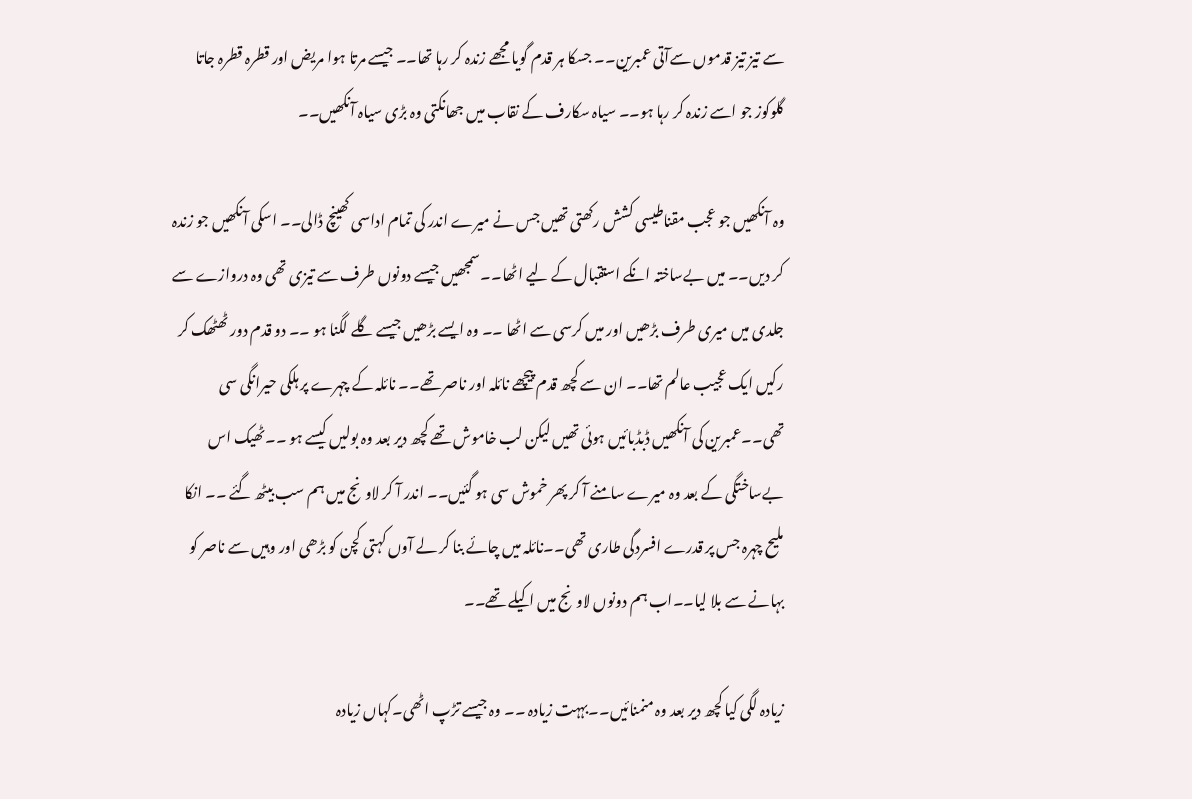سے تیز تیز قدموں سےآتی عمبرین۔۔ جسکا ہر قدم گویا مجھے زندہ کر رہا تھا۔۔ جیسے مرتا ہوا مریض اور قطرہ قطرہ جاتا گلوکوز جو اسے زندہ کر رہا ہو۔۔ سیاہ سکارف کے نقاب میں جھانکتی وہ بڑی سیاہ آنکھیں۔۔

وہ آنکھیں جو عجب مقناطیسی کشش رکھتی تھیں جس نے میرے اندر کی تمام اداسی کھینچ ڈالی۔۔ اسکی آنکھیں جو زندہ کر دیں۔۔ میں بےساختہ انکے استقبال کے لیے اٹھا۔۔سمجھیں جیسے دونوں طرف سے تیزی تھی وہ دروازے سے جلدی میں میری طرف بڑھیں اور میں کرسی سے اٹھا ۔۔ وہ ایسے بڑھیں جیسے گلے لگنا ہو ۔۔ دو قدم دور ٹھٹھک کر رکیں ایک عجیب عالم تھا۔۔ ان سے کچھ قدم پیچھے نائلہ اور ناصر تھے۔۔ نائلہ کے چہرے پر ہلکی حیرانگی سی تھی۔۔عمبرین کی آنکھیں ڈبڈبائیں ہوئی تھیں لیکن لب خاموش تھے کچھ دیر بعد وہ بولیں کیسے ہو ۔۔ٹھیک اس بےساختگی کے بعد وہ میرے سامنے آ کر پھر خموش سی ہو گئیں۔۔ اندر آ کر لاونج میں ہم سب بیٹھ گئے ۔۔ انکا ملیح چہرہ جس پر قدرے افسردگی طاری تھی۔۔نائلہ میں چائے بنا کر لے آوں کہتی کچن کو بڑھی اور وہیں سے ناصر کو بہانے سے بلا لیا۔۔اب ہم دونوں لاونج میں اکیلے تھے۔۔

زیادہ لگی کیا کچھ دیر بعد وہ منمنائیں۔۔بہہت زیادہ ۔۔ وہ جیسے تڑپ اٹھی۔کہاں زیادہ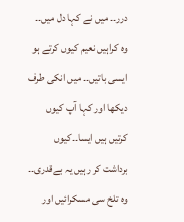درر۔۔ میں نے کہا دل میں۔۔ وہ کراہیں نعیم کیوں کرتے ہو ایسی باتیں۔۔ میں انکی طرف دیکھا اور کہا آپ کیوں کرتیں ہیں ایسا۔۔کیوں برداشت کر رہیں یہ بےقدری۔۔ وہ تلخ سی مسکرائیں اور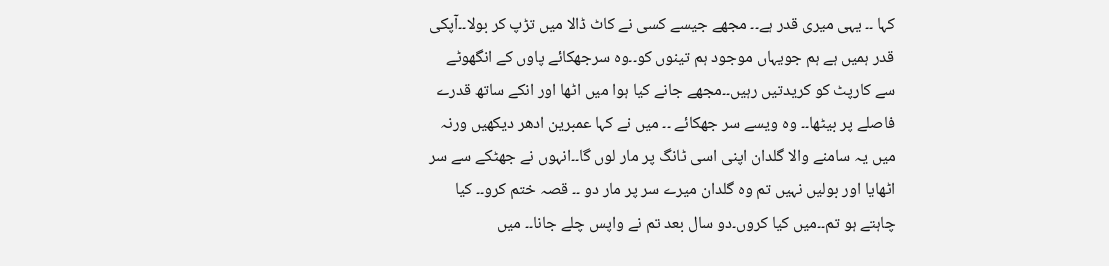کہا ۔۔ یہی میری قدر ہے۔۔ مجھے جیسے کسی نے کاٹ ڈالا میں تڑپ کر بولا۔۔آپکی قدر ہمیں ہے ہم جویہاں موجود ہم تینوں کو۔۔وہ سرجھکائے پاوں کے انگھوٹے سے کارپٹ کو کریدتیں رہیں۔۔مجھے جانے کیا ہوا میں اٹھا اور انکے ساتھ قدرے فاصلے پر بیٹھا۔۔ وہ ویسے سر جھکائے ۔۔ میں نے کہا عمبرین ادھر دیکھیں ورنہ میں یہ سامنے والا گلدان اپنی اسی ٹانگ پر مار لوں گا۔۔انہوں نے جھٹکے سے سر اٹھایا اور بولیں نہیں تم وہ گلدان میرے سر پر مار دو ۔۔ قصہ ختم کرو۔۔ کیا چاہتے ہو تم۔۔میں کیا کروں۔دو سال بعد تم نے واپس چلے جانا۔۔ میں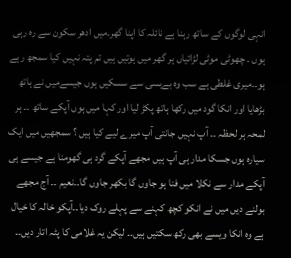انہی لوگوں کے ساتھ رہنا ہے نائلہ کا اپنا گھر۔میں ادھر سکون سے رہ رہی ہوں ۔ چھوٹی موٹی لڑائیاں ہر گھر میں ہوتیں ہیں تم پتہ نہیں کیا سمجھ رہے ہو۔۔میری غلطی ہے سب وہ بےبسی سے سسکیں ہوں جیسےمیں نے ہاتھ بڑھایا اور انکا گود میں رکھا ہاتھ پکڑ لیا اور کہا میں ہوں آپکے ساتھ ۔۔ ہر لمحہ ہر لحظہ ۔۔ آپ نہیں جانتی آپ میرے لیے کیا ہیں ؟ سمجھیں میں ایک سیارہ ہوں جسکا مدار ہی آپ ہیں مجھے آپکے گرد ہی گھومنا ہے جیسے ہی آپکے مدار سے نکلا میں فنا ہو جاوں گا بکھر جاوں گا۔۔نعیم ۔۔ آج مجھے بولنے دیں میں نے انکو کچھ کہنے سے پہلے روک دیا۔۔آپکو خالہ کا خیال ہے وہ انکا ویسے بھی رکھ سکتیں ہیں۔۔ لیکن یہ غلامی کا پٹہ اتار دیں۔۔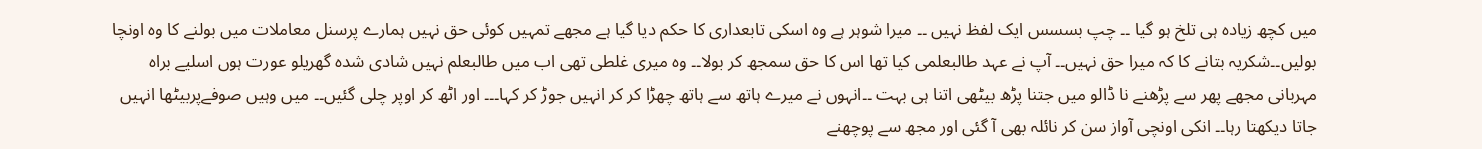میں کچھ زیادہ ہی تلخ ہو گیا ۔۔ چپ بسسس ایک لفظ نہیں ۔۔ میرا شوہر ہے وہ اسکی تابعداری کا حکم دیا گیا ہے مجھے تمہیں کوئی حق نہیں ہمارے پرسنل معاملات میں بولنے کا وہ اونچا بولیں۔۔شکریہ بتانے کا کہ میرا حق نہیں۔۔ آپ نے عہد طالبعلمی کیا تھا اس کا حق سمجھ کر بولا۔۔ وہ میری غلطی تھی اب میں طالبعلم نہیں شادی شدہ گھریلو عورت ہوں اسلیے براہ مہربانی مجھے پھر سے پڑھنے نا ڈالو میں جتنا پڑھ بیٹھی اتنا ہی بہت ۔۔انہوں نے میرے ہاتھ سے ہاتھ چھڑا کر کر انہیں جوڑ کر کہا۔۔۔ اور اٹھ کر اوپر چلی گئیں۔۔ میں وہیں صوفےپربیٹھا انہیں جاتا دیکھتا رہا۔۔ انکی اونچی آواز سن کر نائلہ بھی آ گئی اور مجھ سے پوچھنے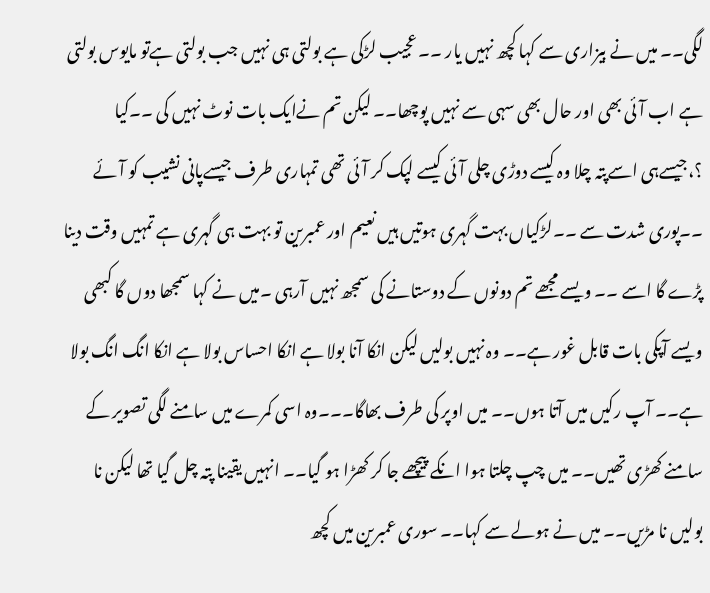لگی۔۔ میں نے بیزاری سے کہا کچھ نہیں یار ۔۔ عجیب لڑکی ہے بولتی ہی نہیں جب بولتی ہےتو مایوس بولتی ہے اب آئی بھی اور حال بھی سہی سے نہیں پوچھا۔۔ لیکن تم نےایک بات نوٹ نہیں کی ۔۔کیا ؟،جیسےہی اسےپتہ چلا وہ کیسے دوڑی چلی آئی کیسے لپک کر آئی تھی تمہاری طرف جیسےپانی نشیب کو آئے ۔۔پوری شدت سے ۔۔لڑکیاں بہت گہری ہوتیں ہیں نعیم اور عمبرین تو بہت ہی گہری ہے تمہیں وقت دینا پڑے گا اسے ۔۔ ویسے مجھے تم دونوں کے دوستانے کی سمجھ نہیں آرہی ۔میں نے کہا سمجھا دوں گا کبھی ویسے آپکی بات قابل غور ہے۔۔ وہ نہیں بولیں لیکن انکا آنا بولا ہے انکا احساس بولا ہے انکا انگ انگ بولا ہے۔۔ آپ رکیں میں آتا ہوں۔۔ میں اوپر کی طرف بھاگا۔۔۔وہ اسی کمرے میں سامنے لگی تصویر کے سامنے کھڑی تھیں۔۔ میں چپ چلتا ہوا انکے پیچھے جا کر کھڑا ہو گیا۔۔ انہیں یقینا پتہ چل گیا تھا لیکن نا بولیں نا مڑیں۔۔ میں نے ہولے سے کہا۔۔ سوری عمبرین میں کچھ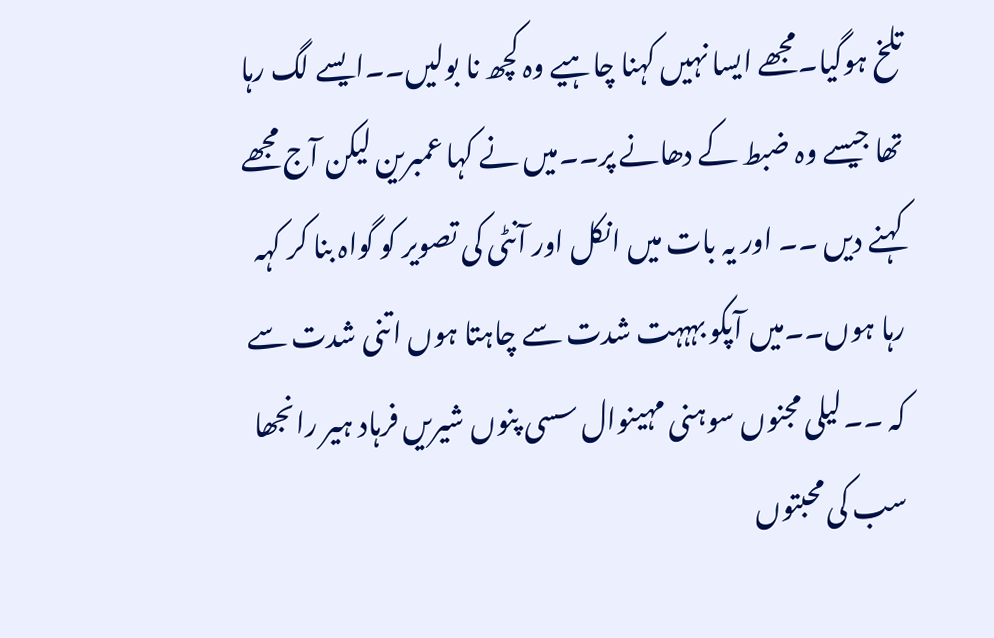تلخ ہوگیا۔مجھے ایسا نہیں کہنا چاہیے وہ کچھ نا بولیں۔۔ایسے لگ رہا تھا جیسے وہ ضبط کے دھانے پر۔۔میں نے کہا عمبرین لیکن آج مجھے کہنے دیں ۔۔ اور یہ بات میں انکل اور آنٹی کی تصویر کو گواہ بنا کر کہہ رہا ہوں۔۔میں آپکو بہہہت شدت سے چاہتا ہوں اتنی شدت سے کہ ۔۔لیلی مجنوں سوہنی مہینوال سسی پنوں شیریں فرہاد ہیر رانجھا سب کی محبتوں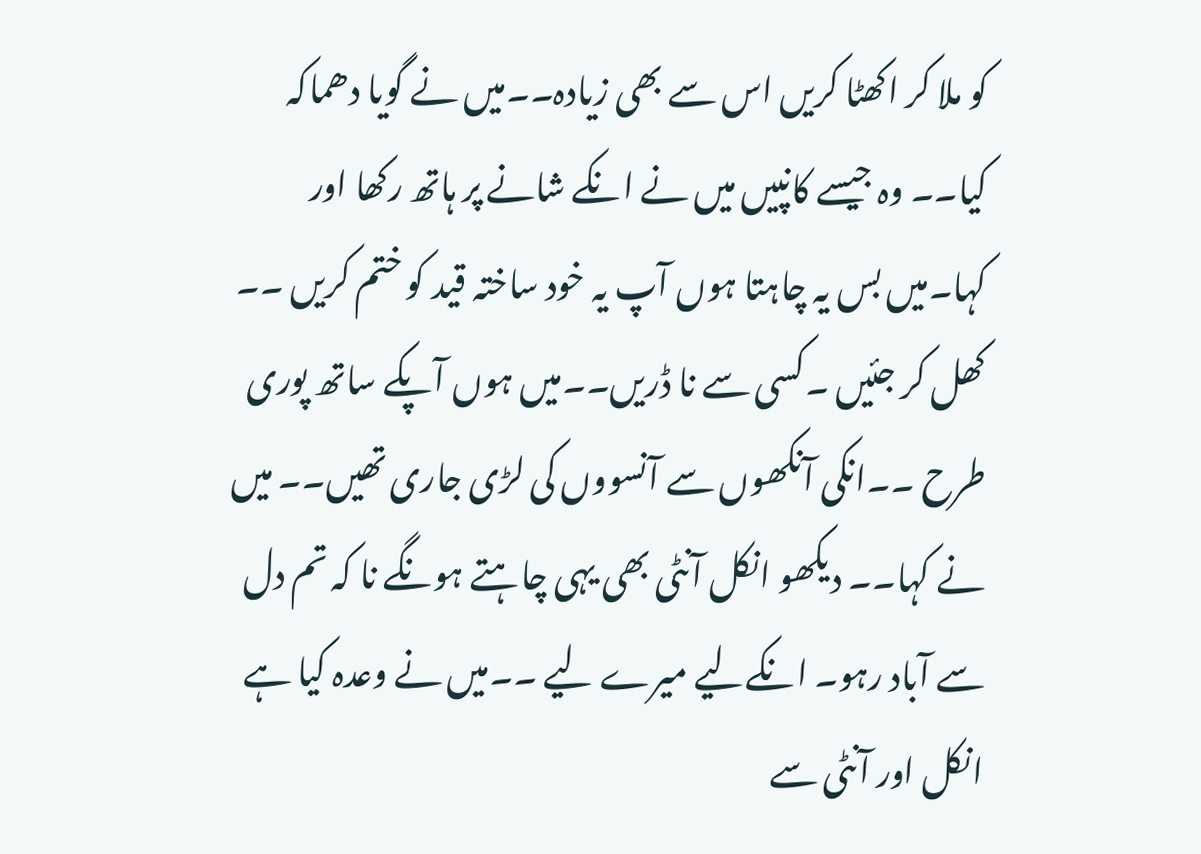کو ملا کر اکھٹا کریں اس سے بھی زیادہ۔۔میں نے گویا دھماکہ کیا۔۔ وہ جیسے کانپیں میں نے انکے شانے پر ہاتھ رکھا اور کہا۔میں بس یہ چاہتا ہوں آپ یہ خود ساختہ قید کو ختم کریں ۔۔ کھل کر جئیں ۔کسی سے نا ڈریں۔۔میں ہوں آپکے ساتھ پوری طرح ۔۔انکی آنکھوں سے آنسووں کی لڑی جاری تھیں۔۔ میں نے کہا۔۔ دیکھو انکل آنٹی بھی یہی چاہتے ہونگے نا کہ تم دل سے آباد رہو۔ انکےلیے میرے لیے ۔۔میں نے وعدہ کیا ہے انکل اور آنٹی سے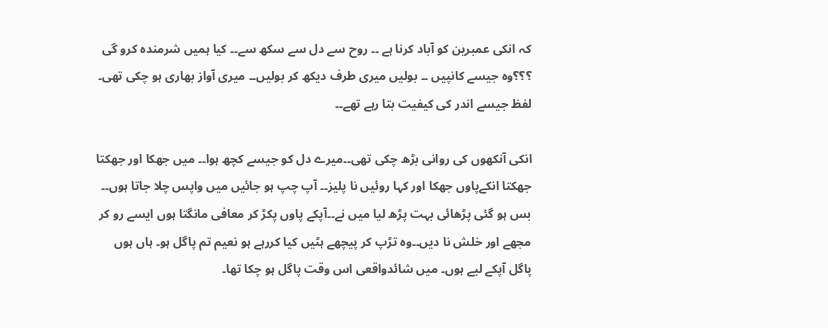کہ انکی عمبرین کو آباد کرنا ہے ۔۔ روح سے دل سے سکھ سے۔۔ کیا ہمیں شرمندہ کرو گی ؟؟؟وہ جیسے کانپیں ۔۔ بولیں میری طرف دیکھ کر بولیں۔۔ میری آواز بھاری ہو چکی تھی۔ لفظ جیسے اندر کی کیفیت بتا رہے تھے۔۔

انکی آنکھوں کی روانی بڑھ چکی تھی۔۔میرے دل کو جیسے کچھ ہوا۔۔ میں جھکا اور جھکتا جھکتا انکےپاوں جھکا اور کہا روئیں نا پلیز۔۔ آپ چپ ہو جائیں میں واپس چلا جاتا ہوں۔۔ بس ہو گئی پڑھائی بہت پڑھ لیا میں نے۔۔آپکے پاوں پکڑ کر معافی مانگتا ہوں ایسے رو کر مجھے اور خلش نا دیں۔۔وہ تڑپ کر پیچھے ہٹیں کیا کررہے ہو نعیم تم پاگل ہو۔ ہاں ہوں پاگل آپکے لیے ہوں۔ میں شائدواقعی اس وقت پاگل ہو چکا تھا۔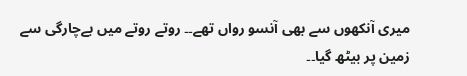میری آنکھوں سے بھی آنسو رواں تھے۔۔ روتے روتے میں بےچارگی سے زمین پر بیٹھ گیا۔۔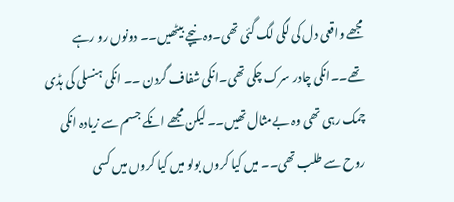مجھے واقعی دل کی لگی لگ گئی تھی۔وہ نیچے بیٹھیں۔۔ دونوں رو رہے تھے۔۔انکی چادر سرک چکی تھی۔انکی شفاف گردن ۔۔ انکی ہنسلی کی ہڈی چمک رہی تھی وہ بےمثال تھیں۔۔ لیکن مجھے انکے جسم سے زیادہ انکی روح سے طلب تھی۔۔ میں کیا کروں بولو میں کیا کروں میں کسی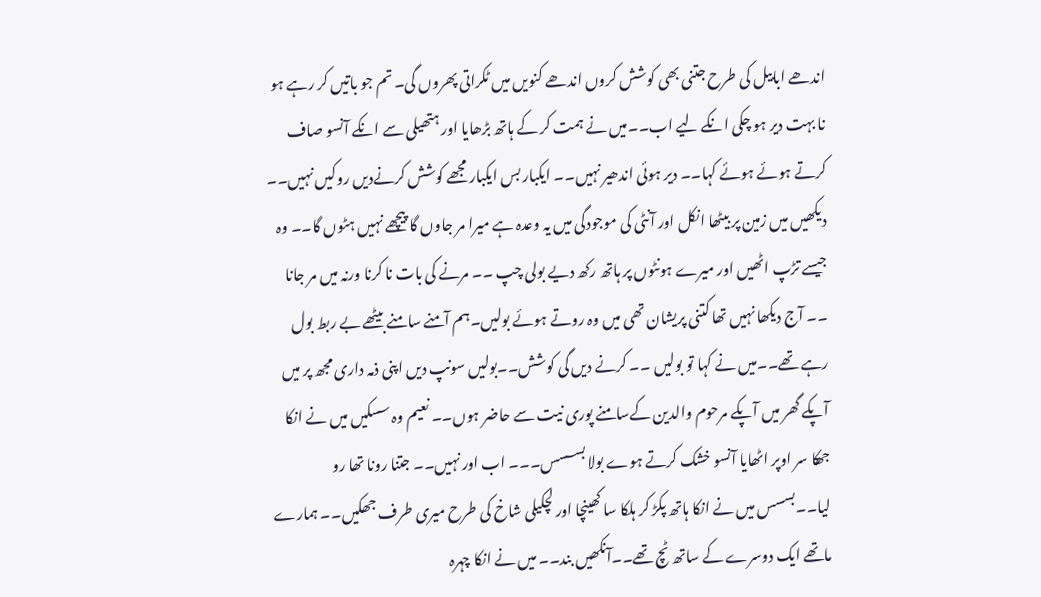اندھے ابابیل کی طرح جتنی بھی کوشش کروں اندھے کنویں میں ٹکراتی پھروں گی۔ تم جو باتیں کر رہے ہو نا بہت دیر ہو چکی انکے لیے اب۔۔میں نے ہمت کر کے ہاتھ بڑھایا اور ہتھیلی سے انکے آنسو صاف کرتے ہوئے ہوئے کہا۔۔ دیر ہوئی اندھیر نہیں۔۔ ایکبار بس ایکبار مجھے کوشش کرنےدیں روکیں نہیں۔۔ دیکھیں میں زمین پر بیٹھا انکل اور آنٹی کی موجودگی میں یہ وعدہ ہے میرا مر جاوں گا پیچھے نہیں ہٹوں گا۔۔ وہ جیسے تڑپ اٹھیں اور میرے ہونٹوں پر ہاتھ رکھ دیے بولی چپ ۔۔ مرنے کی بات نا کرنا ورنہ میں مر جانا ۔۔ آج دیکھا نہیں تھا کتنی پریشان تھی میں وہ روتے ہوئے بولیں۔ہم آمنے سامنے بیٹھے بے ربط بول رہے تھے۔۔میں نے کہا تو بولیں ۔۔ کرنے دیں گی کوشش۔۔بولیں سونپ دیں اپنی ذمہ داری مجھ پر میں آپکے گھر میں آپکے مرحوم والدین کےسامنے پوری نیت سے حاضر ہوں۔۔ نعیم وہ سسکیں میں نے انکا جھکا سر اوپر اٹھایا آنسو خشک کرتے ہوے بولا بسسسس۔۔۔ اب اور نہیں۔۔ جتنا رونا تھا رو لیا۔۔بسسس میں نے انکا ہاتھ پکڑ کر ہلکا سا کھینچا اور لچکیلی شاخ کی طرح میری طرف جھکیں۔۔ ہمارے ماتھے ایک دوسرے کے ساتھ ٹچ تھے۔۔آنکھیں بند۔۔ میں نے انکا چہرہ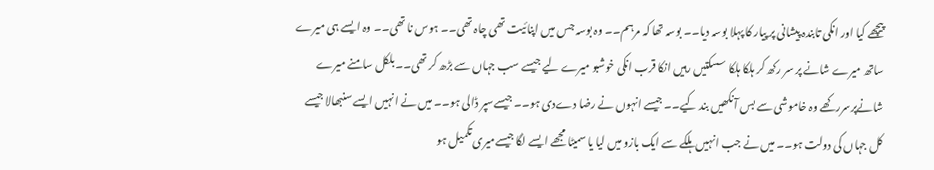پیچھے کیا اور انکی تابندہ پیشانی پر پیار کا پہلا بوسہ دیا۔۔ بوسہ تھا کہ مرہم۔۔ وہ بوسہ جس میں اپنائیت تھی چاہ تھی۔۔ ہوس نا تھی۔۔ وہ ایسے ہی میرے ساتھ میرے شانے پر سر رکھ کر ہلکا ہلکا سسکتیں رہیں انکا قرب انکی خوشبو میرے لیے جیسے سب جہاں سے بڑھ کر تھی۔۔بلکل سامنے میرے شانےپرسررکھے وہ خاموشی سے بس آنکھیں بند کیے۔۔ جیسے انہوں نے رضا دےدی ہو۔۔ جیسےسپر ڈالی ہو۔۔ میں نے انہیں ایسے سنبھالا جیسے کل جہاں کی دولت ہو۔۔ میں نے جب انہیں ہلکے سے ایک بازو میں لیا یا سمیٹا مجھے ایسے لگا جیسےمیری تکمیل ہو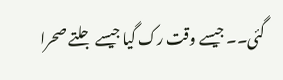گئی۔۔ جیسے وقت رک گیا جیسے جلتے صحرا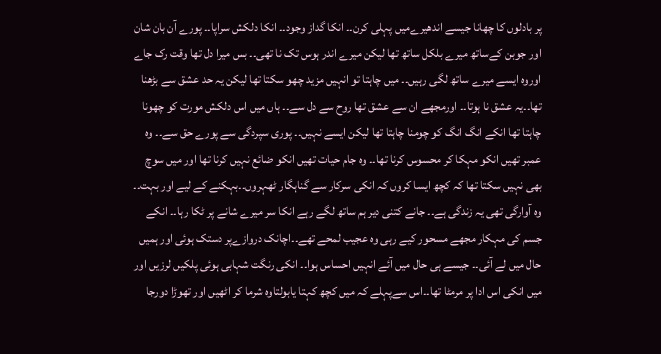پر بادلوں کا چھانا جیسے اندھیرےمیں پہلی کرن۔۔ انکا گداز وجود۔۔ انکا دلکش سراپا۔۔ پورے آن بان شان اور جوبن کےساتھ میرے بلکل ساتھ تھا لیکن میرے اندر ہوس تک نا تھی۔۔ بس میرا دل تھا وقت رک جاے اوروہ ایسے میرے ساتھ لگی رہیں۔۔ میں چاہتا تو انہیں مزید چھو سکتا تھا لیکن یہ حد عشق سے بڑھنا تھا۔۔یہ عشق نا ہوتا۔۔ اورمجھے ان سے عشق تھا روح سے دل سے۔۔ ہاں میں اس دلکش مورت کو چھونا چاہتا تھا انکے انگ انگ کو چومنا چاہتا تھا لیکن ایسے نہیں۔۔ پوری سپردگی سے پورے حق سے۔۔ وہ عمبر تھیں انکو مہکا کر محسوس کرنا تھا۔۔ وہ جام حیات تھیں انکو ضائع نہیں کرنا تھا اور میں سوچ بھی نہیں سکتا تھا کہ کچھ ایسا کروں کہ انکی سرکار سے گناہگار ٹھہروں۔۔بہکنے کے لیے اور بہت۔۔ وہ آوارگی تھی یہ زندگی ہے۔۔ جانے کتنی دیر ہم ساتھ لگے رہے انکا سر میرے شانے پر ٹکا رہا۔۔ انکے جسم کی مہکار مجھے مسحور کیے رہی وہ عجیب لمحے تھے۔۔اچانک دروازےپر دستک ہوئی اور ہمیں حال میں لے آئی۔۔ جیسے ہی حال میں آئے انہیں احساس ہوا۔۔ انکی رنگت شہابی ہوئی پلکیں لرزیں اور میں انکی اس ادا پر مرمٹا تھا۔۔اس سےپہلے کہ میں کچھ کہتا یابولتاوہ شرما کر اٹھیں اور تھوڑا دورجا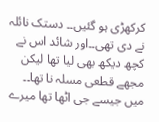کرکھڑی ہو گئیں۔۔ دستک نائلہ نے دی تھی۔۔اور شائد اس نے کچھ دیکھ بھی لیا تھا لیکن مجھے قطعی مسلہ نا تھا۔۔ میں جیسے جی اٹھا تھا میرے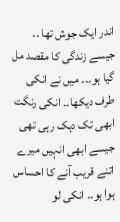اندر ایک جوش تھا ۔۔ جیسے زندگی کا مقصد مل گیا ہو۔۔۔ میں نے انکی طرف دیکھا۔۔ انکی رنگت ابھی تک دہک رہی تھی جیسے ابھی انہیں میرے اتنے قریب آنے کا احساس ہوا ہو۔۔ انکی لو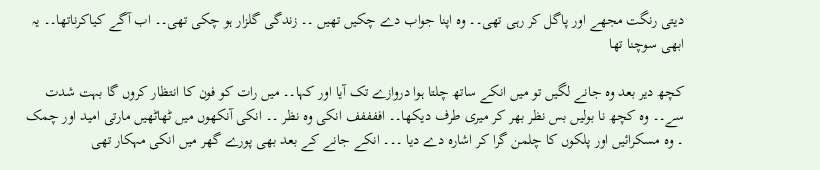دیتی رنگت مجھے اور پاگل کر رہی تھی۔۔ وہ اپنا جواب دے چکیں تھیں ۔۔ زندگی گلزار ہو چکی تھی۔۔ اب آگے کیاکرناتھا۔۔ یہ ابھی سوچنا تھا

کچھ دیر بعد وہ جانے لگیں تو میں انکے ساتھ چلتا ہوا دروازے تک آیا اور کہا۔۔ میں رات کو فون کا انتظار کروں گا بہت شدت سے۔۔ وہ کچھ نا بولیں بس نظر بھر کر میری طرف دیکھا۔۔ اففففف انکی وہ نظر ۔۔ انکی آنکھوں میں ٹھاٹھیں مارتی امید اور چمک ۔ وہ مسکرائیں اور پلکوں کا چلمن گرا کر اشارہ دے دیا ۔۔۔ انکے جانے کے بعد بھی پورے گھر میں انکی مہکار تھی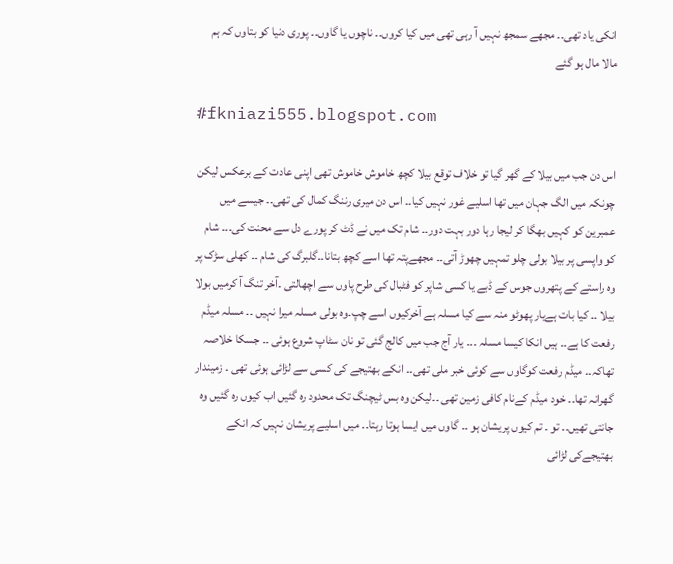انکی یاد تھی۔۔ مجھے سمجھ نہیں آ رہی تھی میں کیا کروں۔۔ ناچوں یا گاوں۔۔ پوری دنیا کو بتاوں کہ ہم مالا مال ہو گئے

#fkniazi555.blogspot.com

اس دن جب میں بیلا کے گھر گیا تو خلاف توقع بیلا کچھ خاموش خاموش تھی اپنی عادت کے برعکس لیکن چونکہ میں الگ جہان میں تھا اسلیے غور نہیں کیا۔۔ اس دن میری رننگ کمال کی تھی۔۔ جیسے میں عمبرین کو کہیں بھگا کر لیجا رہا دور بہت دور۔۔ شام تک میں نے ڈٹ کر پورے دل سے محنت کی۔۔۔ شام کو واپسی پر بیلا بولی چلو تمہیں چھوڑ آتی۔۔ مجھےپتہ تھا اسے کچھ بتانا۔۔گلبرگ کی شام ۔۔ کھلی سڑک پر وہ راستے کے پتھروں جوس کے ڈبے یا کسی شاپر کو فٹبال کی طرح پاوں سے اچھالتی ۔آخر تنگ آ کرمیں بولا بیلا ۔۔ کیا بات ہےیار پھوٹو منہ سے کیا مسلہ ہے آخرکیوں اسے چپ۔وہ بولی مسلہ میرا نہیں ۔۔ مسلہ میڈم رفعت کا ہے۔۔ ہیں انکا کیسا مسلہ ۔۔۔ یار آج جب میں کالج گئی تو نان سٹاپ شروع ہوئی ۔۔ جسکا خلاصہ تھاکہ۔۔ میڈم رفعت کوگاوں سے کوئی خبر ملی تھی۔۔ انکے بھتیجے کی کسی سے لڑائی ہوئی تھی ۔ زمیندار گھرانہ تھا۔۔ خود میڈم کےنام کافی زمین تھی ۔۔لیکن وہ بس ٹیچنگ تک محدود رہ گئیں اب کیوں رہ گئیں وہ جانتی تھیں۔۔ تو ۔ تم کیوں پریشان ہو ۔۔ گاوں میں ایسا ہوتا رہتا۔۔ میں اسلیے پریشان نہیں کہ انکے بھتیجےکی لڑائی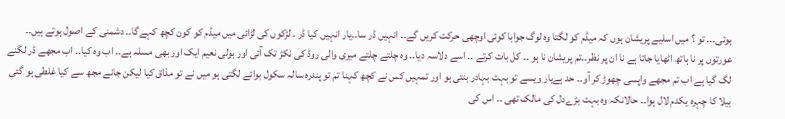ہوئی۔۔۔ تو ؟ میں اسلیے پریشان ہوں کہ میڈم کو لگتا وہ لوگ جوابا کوئی اوچھی حرکت کریں گے۔۔ انہیں ڈر سا۔۔یار انہیں کیا ڈر ۔ لڑکوں کی لڑائی میں میڈم کو کون کچھ کہےگا۔۔ دشمنی کے اصول ہوتے ہیں۔۔ عورتوں پر نا ہاتھ اٹھایا جاتا ہے نا ان پر نظر۔۔تم پریشان نا ہو ۔۔ کل بات کرتے ۔۔ اسے دلاسہ دیا۔۔ وہ چلتے چلتے میری والی روڈ کی نکڑ تک آئی اور بولی نعیم ایک اور بھی مسلہ ہے۔۔ اب وہ کیا۔۔ اب مجھے ڈر لگنے لگ گیا ہے اب تم مجھے واپسی چھوڑ کر آو۔۔ حد ہےیار ویسے تو بہت بہادر بنتی ہو اور تمہیں کس نے کچھ کہنا تم تو پندرہ سالہ سکول بوائے لگتی ہو میں نے تو مذاق کیا لیکن جانے مجھ سے کیا غلطی ہو گئی بیلا کا چہرہ یکدم لال ہوا۔۔ حالانکہ وہ بہت بڑےدل کی مالک تھی ۔۔ اس کی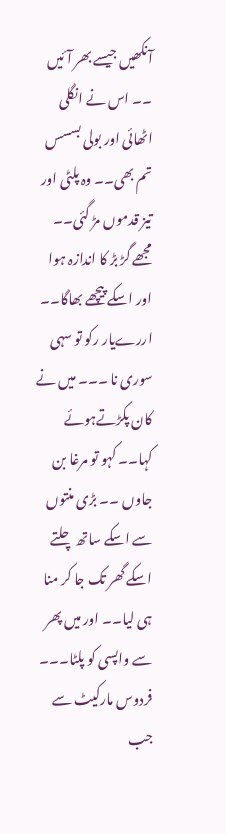آنکھیں جیسے بھر آئیں ۔۔ اس نے انگلی اٹھائی اور بولی بسسس تم بھی۔۔ وہ پلٹی اور تیز قدموں مڑ گئی۔۔ مجھے گڑ بڑ کا اندازہ ہوا اور اسکے پیچھے بھاگا۔۔ اررےیار رکو تو سہی سوری نا ۔۔۔ میں نے کان پکڑتےہوئے کہا۔۔ کہو تو مرغا بن جاوں ۔۔ بڑی منتوں سے اسکے ساتھ چلتے اسکے گھر تک جا کر منا ہی لیا۔۔ اور میں پھر سے واپسی کو پلٹا۔۔۔ فردوس مارکیٹ سے جب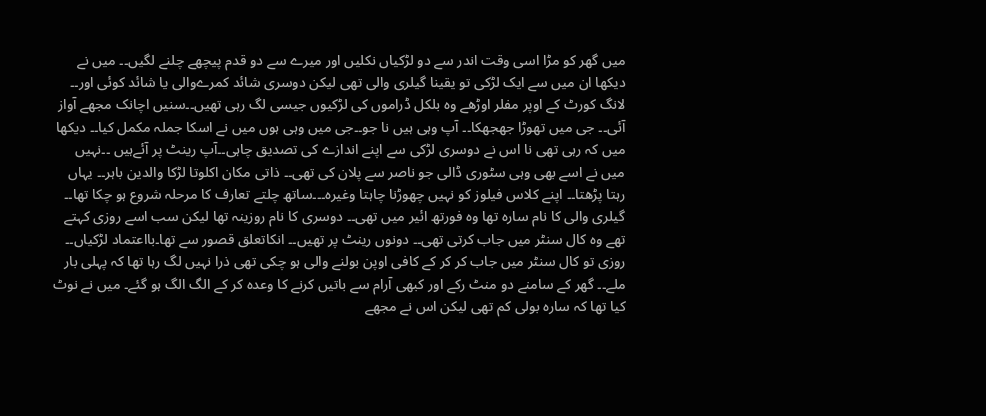میں گھر کو مڑا اسی وقت اندر سے دو لڑکیاں نکلیں اور میرے سے دو قدم پیچھے چلنے لگیں۔۔ میں نے دیکھا ان میں سے ایک لڑکی تو یقینا گیلری والی تھی لیکن دوسری شائد کمرےوالی یا شائد کوئی اور۔۔ لانگ کورٹ کے اوپر مفلر اوڑھے وہ بلکل ڈراموں کی لڑکیوں جیسی لگ رہی تھیں۔۔سنیں اچانک مجھے آواز آئی۔۔ جی میں تھوڑا جھجھکا۔۔ آپ وہی ہیں نا جو۔۔جی میں وہی ہوں میں نے اسکا جملہ مکمل کیا۔۔ دیکھا میں کہ رہی تھی نا اس نے دوسری لڑکی سے اپنے اندازے کی تصدیق چاہی۔۔آپ رینٹ پر آئےہیں ۔۔نہیں میں نے اسے بھی وہی سٹوری ڈالی جو ناصر سے پلان کی تھی۔۔ ذاتی مکان اکلوتا لڑکا والدین باہر۔۔ یہاں رہتا پڑھتا۔۔ اپنے کلاس فیلوز کو نہیں چھوڑنا چاہتا وغیرہ۔۔۔ساتھ چلتے تعارف کا مرحلہ شروع ہو چکا تھا۔۔ گیلری والی کا نام سارہ تھا وہ فورتھ ائیر میں تھی۔۔ دوسری کا نام روزینہ تھا لیکن سب اسے روزی کہتے تھے وہ کال سنٹر میں جاب کرتی تھی۔۔ دونوں رینٹ پر تھیں۔۔ انکاتعلق قصور سے تھا۔بااعتماد لڑکیاں۔۔ روزی تو کال سنٹر میں جاب کر کر کے کافی اوپن بولنے والی ہو چکی تھی ذرا نہیں لگ رہا تھا کہ پہلی بار ملے۔۔ گھر کے سامنے دو منٹ رکے اور کبھی آرام سے باتیں کرنے کا وعدہ کر کے الگ الگ ہو گئے۔ میں نے نوٹ کیا تھا کہ سارہ بولی کم تھی لیکن اس نے مجھے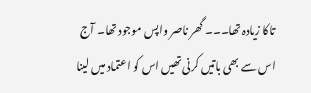تاکا زیادہ تھا۔۔۔ گھر ناصر واپس موجود تھا۔ آج اس سے بھی باتیں کرنی تھیں اس کو اعتماد میں لینا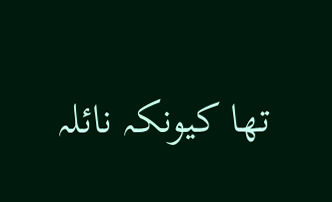تھا کیونکہ نائلہ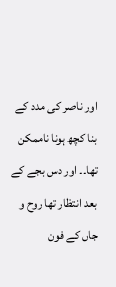اور ناصر کی مدد کے بنا کچھ ہونا ناممکن تھا۔۔ اور دس بجے کے بعد انتظار تھا روح و جاں کے فون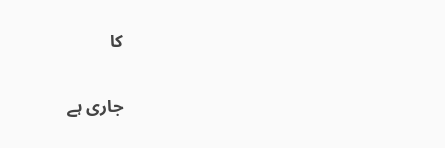کا


جاری ہے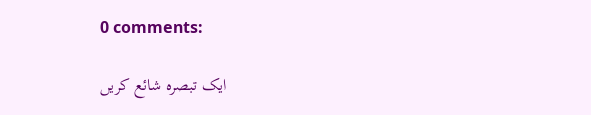0 comments:

ایک تبصرہ شائع کریں